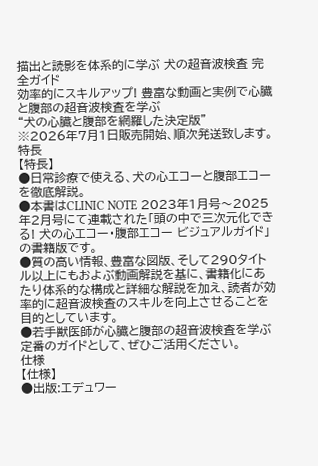描出と読影を体系的に学ぶ 犬の超音波検査 完全ガイド
効率的にスキルアップ! 豊富な動画と実例で心臓と腹部の超音波検査を学ぶ
“犬の心臓と腹部を網羅した決定版”
※2026年7月1日販売開始、順次発送致します。
特長
【特長】
●日常診療で使える、犬の心エコーと腹部エコーを徹底解説。
●本書はCLINIC NOTE 2023年1月号〜2025年2月号にて連載された「頭の中で三次元化できる! 犬の心エコー・腹部エコー ビジュアルガイド」の書籍版です。
●質の高い情報、豊富な図版、そして290タイトル以上にもおよぶ動画解説を基に、書籍化にあたり体系的な構成と詳細な解説を加え、読者が効率的に超音波検査のスキルを向上させることを目的としています。
●若手獣医師が心臓と腹部の超音波検査を学ぶ定番のガイドとして、ぜひご活用ください。
仕様
【仕様】
●出版:エデュワー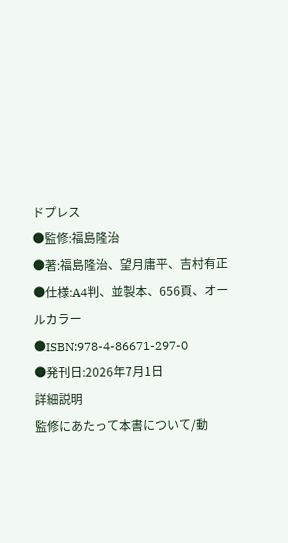ドプレス
●監修:福島隆治
●著:福島隆治、望月庸平、吉村有正
●仕様:A4判、並製本、656頁、オールカラー
●ISBN:978-4-86671-297-0
●発刊日:2026年7月1日
詳細説明
監修にあたって本書について/動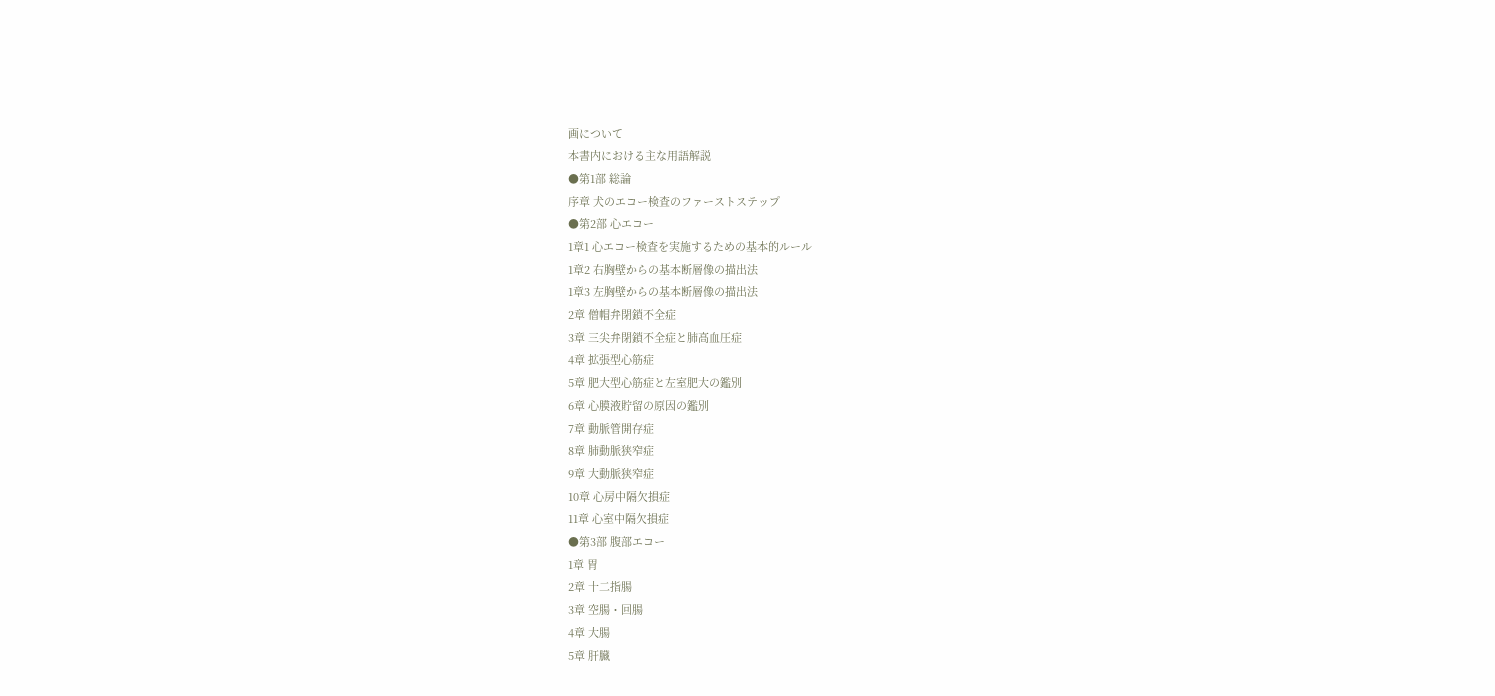画について
本書内における主な用語解説
●第1部 総論
序章 犬のエコー検査のファーストステップ
●第2部 心エコー
1章1 心エコー検査を実施するための基本的ルール
1章2 右胸壁からの基本断層像の描出法
1章3 左胸壁からの基本断層像の描出法
2章 僧帽弁閉鎖不全症
3章 三尖弁閉鎖不全症と肺高血圧症
4章 拡張型心筋症
5章 肥大型心筋症と左室肥大の鑑別
6章 心膜液貯留の原因の鑑別
7章 動脈管開存症
8章 肺動脈狭窄症
9章 大動脈狭窄症
10章 心房中隔欠損症
11章 心室中隔欠損症
●第3部 腹部エコー
1章 胃
2章 十二指腸
3章 空腸・回腸
4章 大腸
5章 肝臓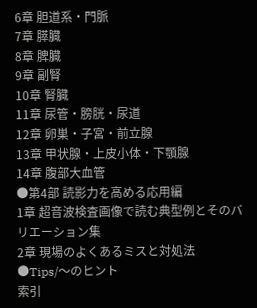6章 胆道系・門脈
7章 膵臓
8章 脾臓
9章 副腎
10章 腎臓
11章 尿管・膀胱・尿道
12章 卵巣・子宮・前立腺
13章 甲状腺・上皮小体・下顎腺
14章 腹部大血管
●第4部 読影力を高める応用編
1章 超音波検査画像で読む典型例とそのバリエーション集
2章 現場のよくあるミスと対処法
●Tips/〜のヒント
索引